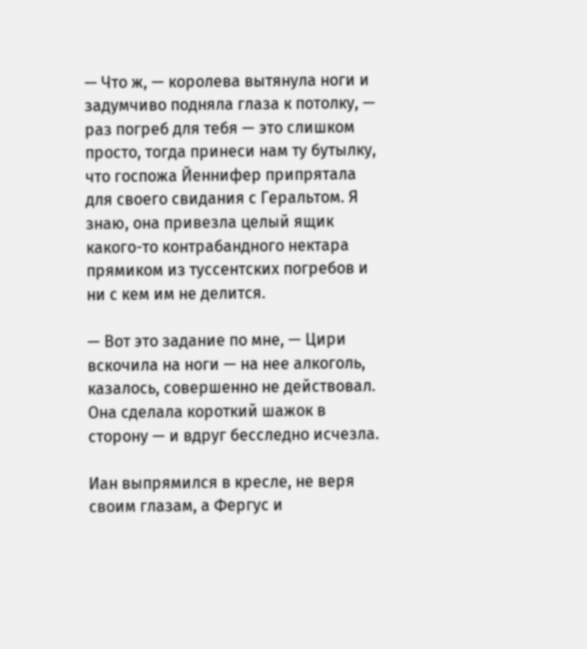— Что ж, — королева вытянула ноги и задумчиво подняла глаза к потолку, — раз погреб для тебя — это слишком просто, тогда принеси нам ту бутылку, что госпожа Йеннифер припрятала для своего свидания с Геральтом. Я знаю, она привезла целый ящик какого-то контрабандного нектара прямиком из туссентских погребов и ни с кем им не делится.

— Вот это задание по мне, — Цири вскочила на ноги — на нее алкоголь, казалось, совершенно не действовал. Она сделала короткий шажок в сторону — и вдруг бесследно исчезла.

Иан выпрямился в кресле, не веря своим глазам, а Фергус и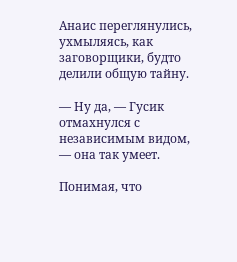Анаис переглянулись, ухмыляясь, как заговорщики, будто делили общую тайну.

— Ну да, — Гусик отмахнулся с независимым видом, — она так умеет.

Понимая, что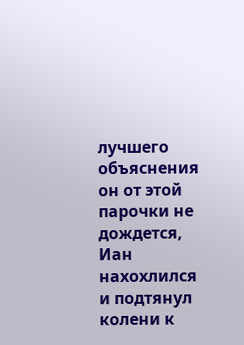лучшего объяснения он от этой парочки не дождется, Иан нахохлился и подтянул колени к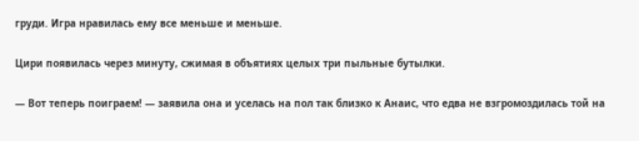груди. Игра нравилась ему все меньше и меньше.

Цири появилась через минуту, сжимая в объятиях целых три пыльные бутылки.

— Вот теперь поиграем! — заявила она и уселась на пол так близко к Анаис, что едва не взгромоздилась той на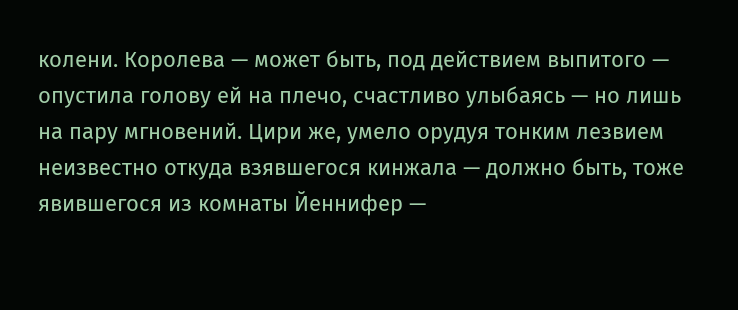колени. Королева — может быть, под действием выпитого — опустила голову ей на плечо, счастливо улыбаясь — но лишь на пару мгновений. Цири же, умело орудуя тонким лезвием неизвестно откуда взявшегося кинжала — должно быть, тоже явившегося из комнаты Йеннифер —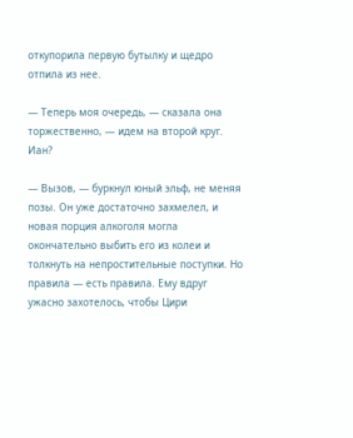откупорила первую бутылку и щедро отпила из нее.

— Теперь моя очередь, — сказала она торжественно, — идем на второй круг. Иан?

— Вызов, — буркнул юный эльф, не меняя позы. Он уже достаточно захмелел, и новая порция алкоголя могла окончательно выбить его из колеи и толкнуть на непростительные поступки. Но правила — есть правила. Ему вдруг ужасно захотелось, чтобы Цири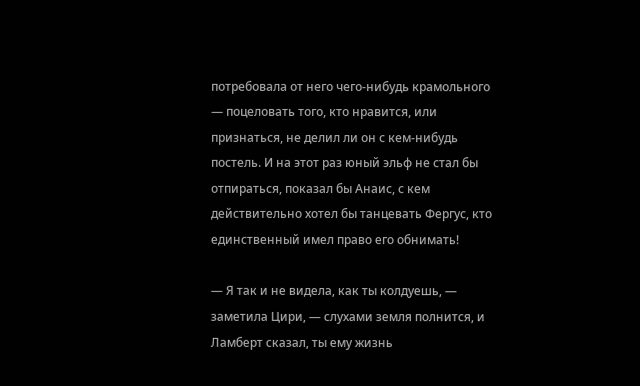потребовала от него чего-нибудь крамольного — поцеловать того, кто нравится, или признаться, не делил ли он с кем-нибудь постель. И на этот раз юный эльф не стал бы отпираться, показал бы Анаис, с кем действительно хотел бы танцевать Фергус, кто единственный имел право его обнимать!

— Я так и не видела, как ты колдуешь, — заметила Цири, — слухами земля полнится, и Ламберт сказал, ты ему жизнь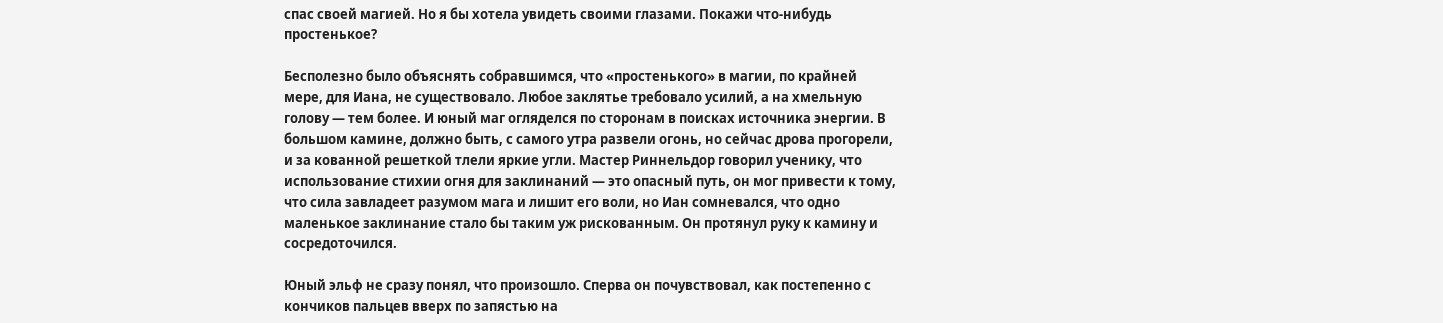спас своей магией. Но я бы хотела увидеть своими глазами. Покажи что-нибудь простенькое?

Бесполезно было объяснять собравшимся, что «простенького» в магии, по крайней мере, для Иана, не существовало. Любое заклятье требовало усилий, а на хмельную голову — тем более. И юный маг огляделся по сторонам в поисках источника энергии. В большом камине, должно быть, с самого утра развели огонь, но сейчас дрова прогорели, и за кованной решеткой тлели яркие угли. Мастер Риннельдор говорил ученику, что использование стихии огня для заклинаний — это опасный путь, он мог привести к тому, что сила завладеет разумом мага и лишит его воли, но Иан сомневался, что одно маленькое заклинание стало бы таким уж рискованным. Он протянул руку к камину и сосредоточился.

Юный эльф не сразу понял, что произошло. Сперва он почувствовал, как постепенно с кончиков пальцев вверх по запястью на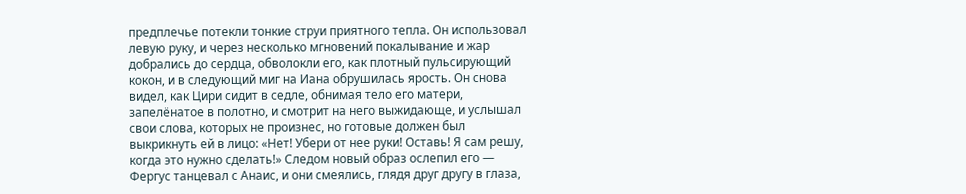предплечье потекли тонкие струи приятного тепла. Он использовал левую руку, и через несколько мгновений покалывание и жар добрались до сердца, обволокли его, как плотный пульсирующий кокон, и в следующий миг на Иана обрушилась ярость. Он снова видел, как Цири сидит в седле, обнимая тело его матери, запелёнатое в полотно, и смотрит на него выжидающе, и услышал свои слова, которых не произнес, но готовые должен был выкрикнуть ей в лицо: «Нет! Убери от нее руки! Оставь! Я сам решу, когда это нужно сделать!» Следом новый образ ослепил его — Фергус танцевал с Анаис, и они смеялись, глядя друг другу в глаза,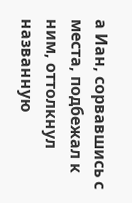а Иан, сорвавшись с места, подбежал к ним, оттолкнул названную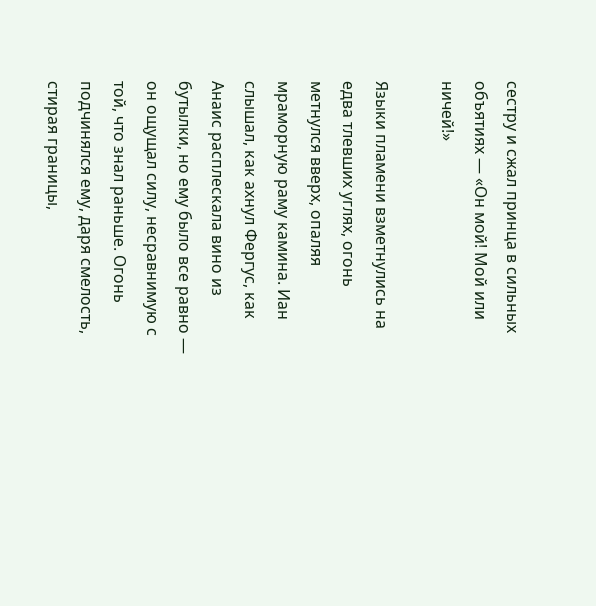сестру и сжал принца в сильных объятиях — «Он мой! Мой или ничей!»

Языки пламени взметнулись на едва тлевших углях, огонь метнулся вверх, опаляя мраморную раму камина. Иан слышал, как ахнул Фергус, как Анаис расплескала вино из бутылки, но ему было все равно — он ощущал силу, несравнимую с той, что знал раньше. Огонь подчинялся ему, даря смелость, стирая границы,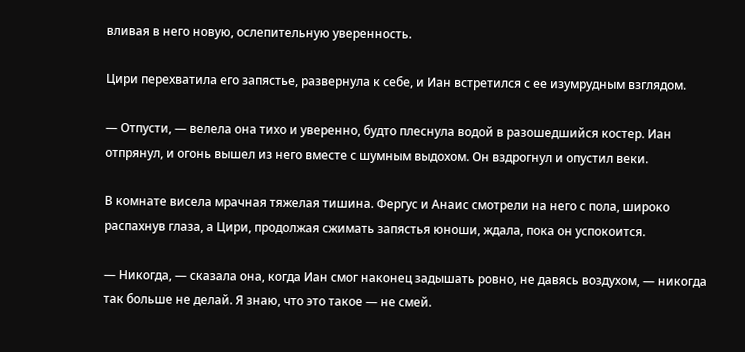вливая в него новую, ослепительную уверенность.

Цири перехватила его запястье, развернула к себе, и Иан встретился с ее изумрудным взглядом.

— Отпусти, — велела она тихо и уверенно, будто плеснула водой в разошедшийся костер. Иан отпрянул, и огонь вышел из него вместе с шумным выдохом. Он вздрогнул и опустил веки.

В комнате висела мрачная тяжелая тишина. Фергус и Анаис смотрели на него с пола, широко распахнув глаза, а Цири, продолжая сжимать запястья юноши, ждала, пока он успокоится.

— Никогда, — сказала она, когда Иан смог наконец задышать ровно, не давясь воздухом, — никогда так больше не делай. Я знаю, что это такое — не смей.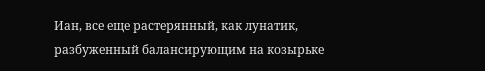Иан, все еще растерянный, как лунатик, разбуженный балансирующим на козырьке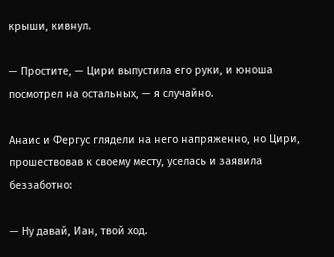крыши, кивнул.

— Простите, — Цири выпустила его руки, и юноша посмотрел на остальных, — я случайно.

Анаис и Фергус глядели на него напряженно, но Цири, прошествовав к своему месту, уселась и заявила беззаботно:

— Ну давай, Иан, твой ход.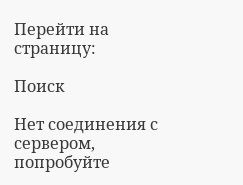Перейти на страницу:

Поиск

Нет соединения с сервером, попробуйте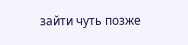зайти чуть позже